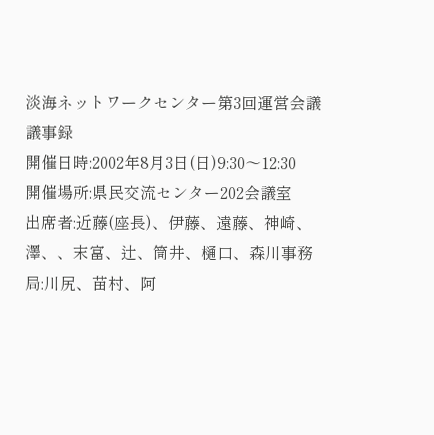淡海ネットワークセンター第3回運営会議議事録
開催日時:2002年8月3日(日)9:30〜12:30
開催場所:県民交流センター202会議室
出席者:近藤(座長)、伊藤、遠藤、神崎、澤、、末富、辻、筒井、樋口、森川事務局:川尻、苗村、阿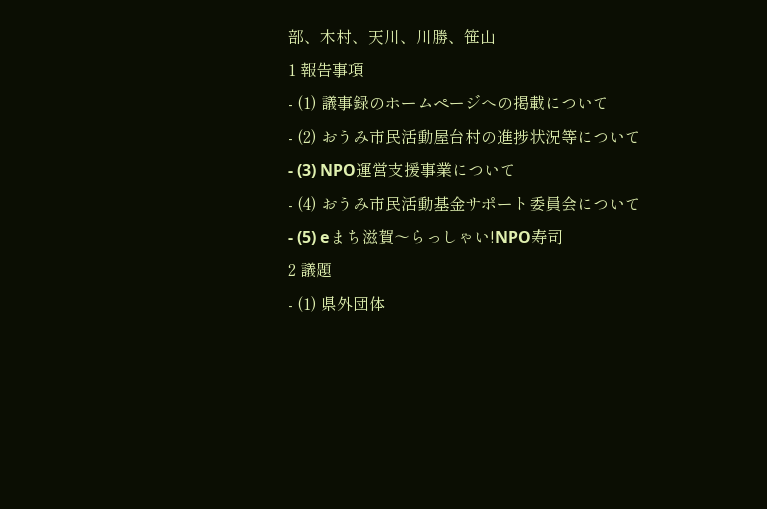部、木村、天川、川勝、笹山
1 報告事項
- (1) 議事録のホームページへの掲載について
- (2) おうみ市民活動屋台村の進捗状況等について
- (3) NPO運営支援事業について
- (4) おうみ市民活動基金サポート委員会について
- (5) eまち滋賀〜らっしゃい!NPO寿司
2 議題
- (1) 県外団体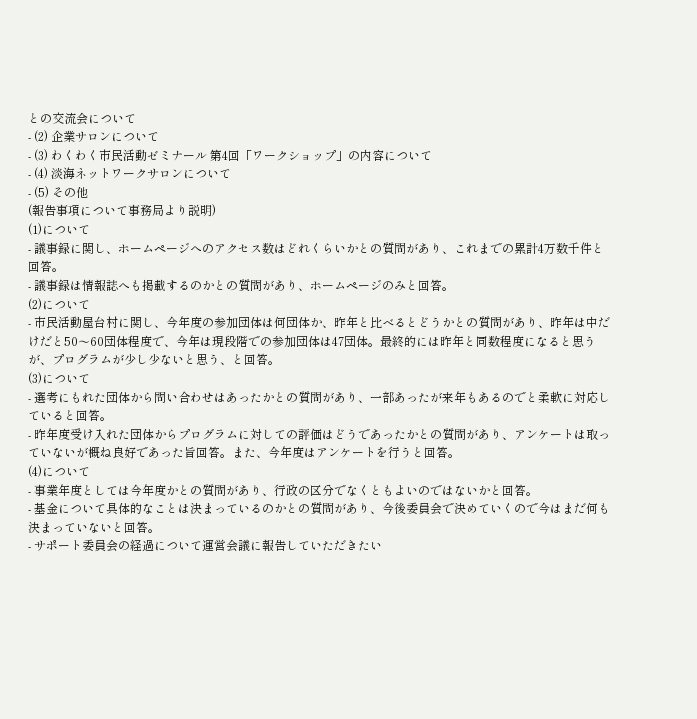との交流会について
- (2) 企業サロンについて
- (3) わくわく市民活動ゼミナール 第4回「ワークショップ」の内容について
- (4) 淡海ネットワークサロンについて
- (5) その他
(報告事項について事務局より説明)
(1)について
- 議事録に関し、ホームページへのアクセス数はどれくらいかとの質問があり、これまでの累計4万数千件と回答。
- 議事録は情報誌へも掲載するのかとの質問があり、ホームページのみと回答。
(2)について
- 市民活動屋台村に関し、今年度の参加団体は何団体か、昨年と比べるとどうかとの質問があり、昨年は中だけだと50〜60団体程度で、今年は現段階での参加団体は47団体。最終的には昨年と同数程度になると思うが、プログラムが少し少ないと思う、と回答。
(3)について
- 選考にもれた団体から問い合わせはあったかとの質問があり、一部あったが来年もあるのでと柔軟に対応していると回答。
- 昨年度受け入れた団体からプログラムに対しての評価はどうであったかとの質問があり、アンケートは取っていないが概ね良好であった旨回答。また、今年度はアンケートを行うと回答。
(4)について
- 事業年度としては今年度かとの質問があり、行政の区分でなくともよいのではないかと回答。
- 基金について具体的なことは決まっているのかとの質問があり、今後委員会で決めていくので今はまだ何も決まっていないと回答。
- サポート委員会の経過について運営会議に報告していただきたい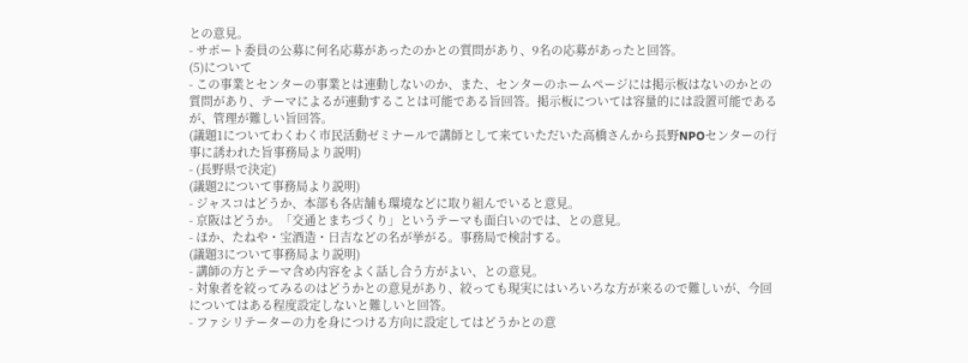との意見。
- サポート委員の公募に何名応募があったのかとの質問があり、9名の応募があったと回答。
(5)について
- この事業とセンターの事業とは連動しないのか、また、センターのホームページには掲示板はないのかとの質問があり、テーマによるが連動することは可能である旨回答。掲示板については容量的には設置可能であるが、管理が難しい旨回答。
(議題1についてわくわく市民活動ゼミナールで講師として来ていただいた高橋さんから長野NPOセンターの行事に誘われた旨事務局より説明)
- (長野県で決定)
(議題2について事務局より説明)
- ジャスコはどうか、本部も各店舗も環境などに取り組んでいると意見。
- 京阪はどうか。「交通とまちづくり」というテーマも面白いのでは、との意見。
- ほか、たねや・宝酒造・日吉などの名が挙がる。事務局で検討する。
(議題3について事務局より説明)
- 講師の方とテーマ含め内容をよく話し合う方がよい、との意見。
- 対象者を絞ってみるのはどうかとの意見があり、絞っても現実にはいろいろな方が来るので難しいが、今回についてはある程度設定しないと難しいと回答。
- ファシリテーターの力を身につける方向に設定してはどうかとの意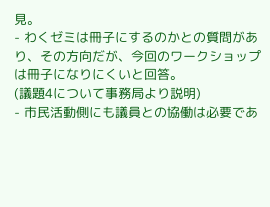見。
- わくゼミは冊子にするのかとの質問があり、その方向だが、今回のワークショップは冊子になりにくいと回答。
(議題4について事務局より説明)
- 市民活動側にも議員との協働は必要であ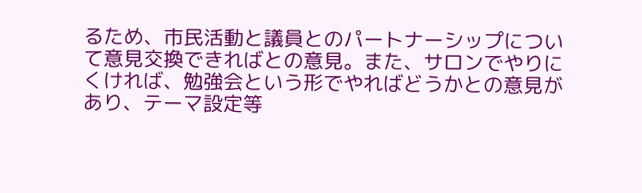るため、市民活動と議員とのパートナーシップについて意見交換できればとの意見。また、サロンでやりにくければ、勉強会という形でやればどうかとの意見があり、テーマ設定等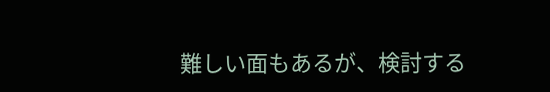難しい面もあるが、検討する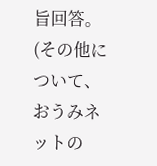旨回答。
(その他について、おうみネットの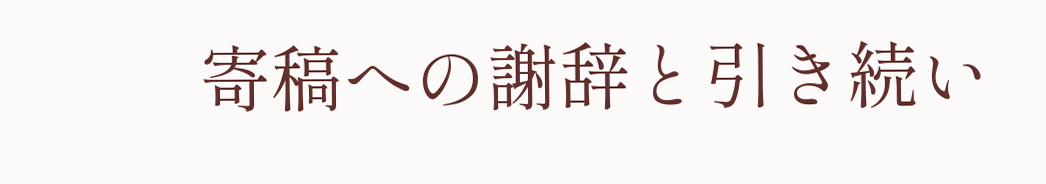寄稿への謝辞と引き続い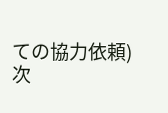ての協力依頼)
次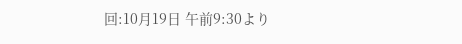回:10月19日 午前9:30より